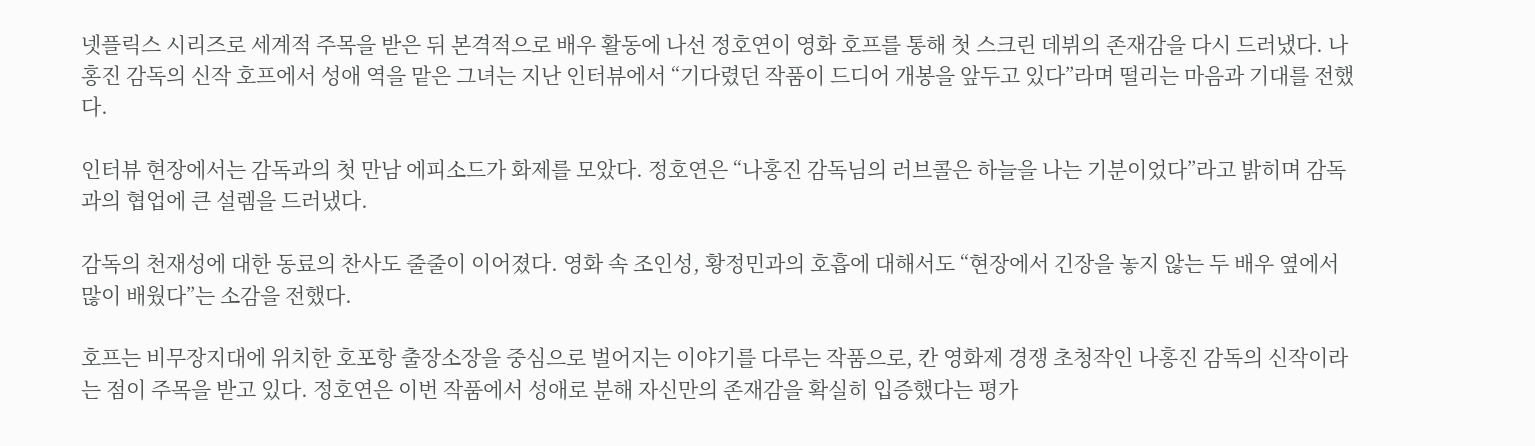넷플릭스 시리즈로 세계적 주목을 받은 뒤 본격적으로 배우 활동에 나선 정호연이 영화 호프를 통해 첫 스크린 데뷔의 존재감을 다시 드러냈다. 나홍진 감독의 신작 호프에서 성애 역을 맡은 그녀는 지난 인터뷰에서 “기다렸던 작품이 드디어 개봉을 앞두고 있다”라며 떨리는 마음과 기대를 전했다.

인터뷰 현장에서는 감독과의 첫 만남 에피소드가 화제를 모았다. 정호연은 “나홍진 감독님의 러브콜은 하늘을 나는 기분이었다”라고 밝히며 감독과의 협업에 큰 설렘을 드러냈다.

감독의 천재성에 대한 동료의 찬사도 줄줄이 이어졌다. 영화 속 조인성, 황정민과의 호흡에 대해서도 “현장에서 긴장을 놓지 않는 두 배우 옆에서 많이 배웠다”는 소감을 전했다.

호프는 비무장지대에 위치한 호포항 출장소장을 중심으로 벌어지는 이야기를 다루는 작품으로, 칸 영화제 경쟁 초청작인 나홍진 감독의 신작이라는 점이 주목을 받고 있다. 정호연은 이번 작품에서 성애로 분해 자신만의 존재감을 확실히 입증했다는 평가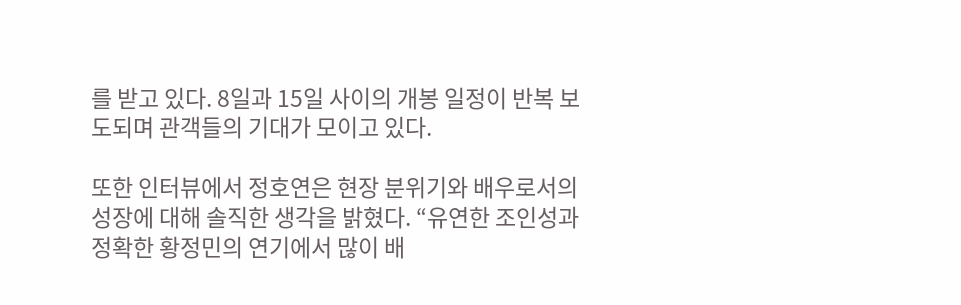를 받고 있다. 8일과 15일 사이의 개봉 일정이 반복 보도되며 관객들의 기대가 모이고 있다.

또한 인터뷰에서 정호연은 현장 분위기와 배우로서의 성장에 대해 솔직한 생각을 밝혔다. “유연한 조인성과 정확한 황정민의 연기에서 많이 배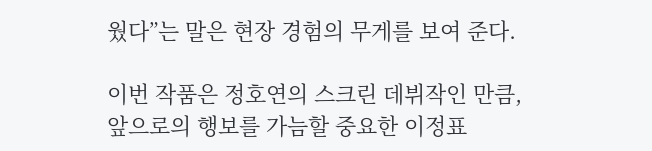웠다”는 말은 현장 경험의 무게를 보여 준다.

이번 작품은 정호연의 스크린 데뷔작인 만큼, 앞으로의 행보를 가늠할 중요한 이정표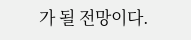가 될 전망이다.